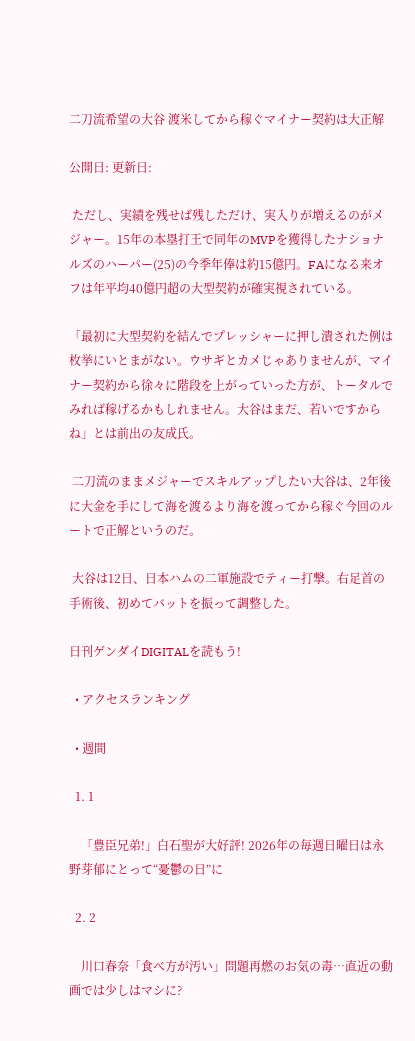二刀流希望の大谷 渡米してから稼ぐマイナー契約は大正解

公開日: 更新日:

 ただし、実績を残せば残しただけ、実入りが増えるのがメジャー。15年の本塁打王で同年のMVPを獲得したナショナルズのハーパー(25)の今季年俸は約15億円。FAになる来オフは年平均40億円超の大型契約が確実視されている。

「最初に大型契約を結んでプレッシャーに押し潰された例は枚挙にいとまがない。ウサギとカメじゃありませんが、マイナー契約から徐々に階段を上がっていった方が、トータルでみれば稼げるかもしれません。大谷はまだ、若いですからね」とは前出の友成氏。

 二刀流のままメジャーでスキルアップしたい大谷は、2年後に大金を手にして海を渡るより海を渡ってから稼ぐ今回のルートで正解というのだ。

 大谷は12日、日本ハムの二軍施設でティー打撃。右足首の手術後、初めてバットを振って調整した。

日刊ゲンダイDIGITALを読もう!

  • アクセスランキング

  • 週間

  1. 1

    「豊臣兄弟!」白石聖が大好評! 2026年の毎週日曜日は永野芽郁にとって“憂鬱の日”に

  2. 2

    川口春奈「食べ方が汚い」問題再燃のお気の毒…直近の動画では少しはマシに?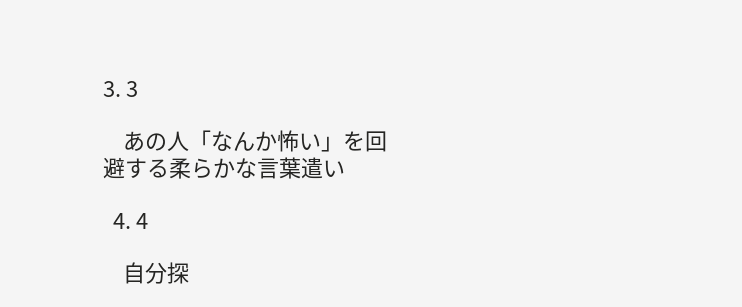3. 3

    あの人「なんか怖い」を回避する柔らかな言葉遣い

  4. 4

    自分探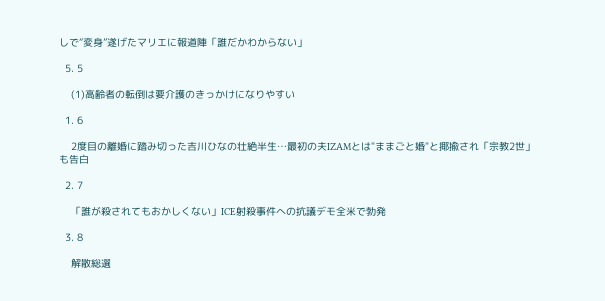しで“変身”遂げたマリエに報道陣「誰だかわからない」

  5. 5

    (1)高齢者の転倒は要介護のきっかけになりやすい

  1. 6

    2度目の離婚に踏み切った吉川ひなの壮絶半生…最初の夫IZAMとは"ままごと婚"と揶揄され「宗教2世」も告白

  2. 7

    「誰が殺されてもおかしくない」ICE射殺事件への抗議デモ全米で勃発

  3. 8

    解散総選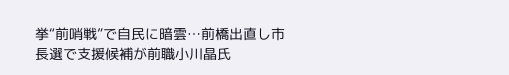挙“前哨戦”で自民に暗雲…前橋出直し市長選で支援候補が前職小川晶氏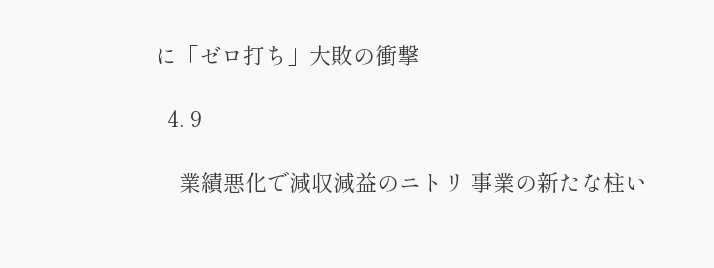に「ゼロ打ち」大敗の衝撃

  4. 9

    業績悪化で減収減益のニトリ 事業の新たな柱い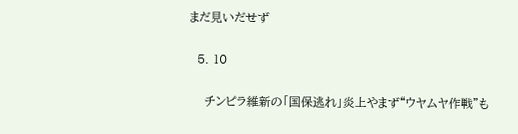まだ見いだせず

  5. 10

    チンピラ維新の「国保逃れ」炎上やまず“ウヤムヤ作戦”も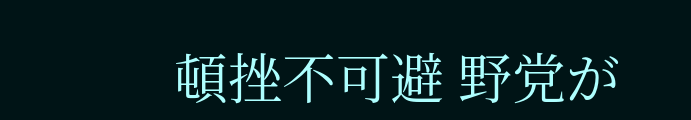頓挫不可避 野党が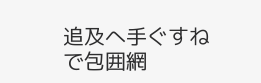追及へ手ぐすねで包囲網